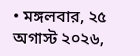• মঙ্গলবার, ২৫ অগাস্ট ২০২৬,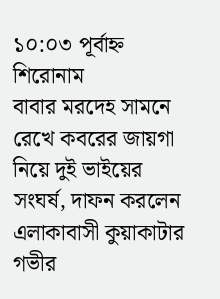১০:০৩ পূর্বাহ্ন
শিরোনাম
বাবার মরদেহ সামনে রেখে কবরের জায়গা নিয়ে দুই ভাইয়ের সংঘর্ষ, দাফন করলেন এলাকাবাসী কুয়াকাটার গভীর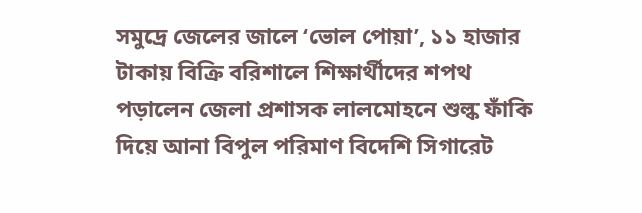সমুদ্রে জেলের জালে ‘ভোল পোয়া’, ১১ হাজার টাকায় বিক্রি বরিশালে শিক্ষার্থীদের শপথ পড়ালেন জেলা প্রশাসক লালমোহনে শুল্ক ফাঁকি দিয়ে আনা বিপুল পরিমাণ বিদেশি সিগারেট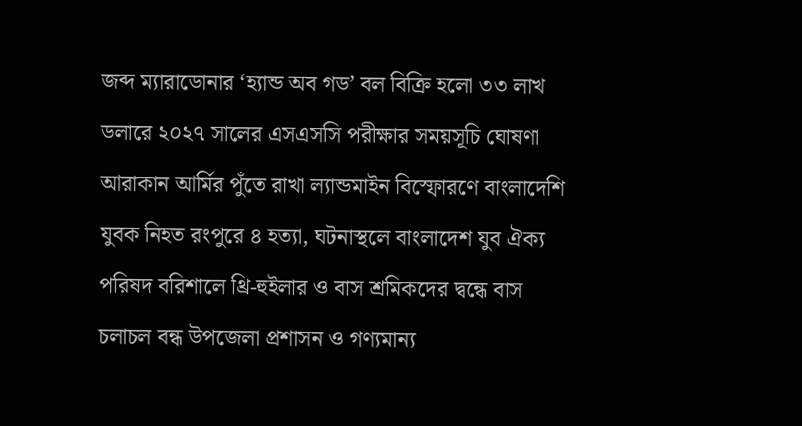জব্দ ম্যারাডোনার ‘হ্যান্ড অব গড’ বল বিক্রি হলো ৩৩ লাখ ডলারে ২০২৭ সালের এসএসসি পরীক্ষার সময়সূচি ঘোষণা আরাকান আর্মির পুঁতে রাখা ল্যান্ডমাইন বিস্ফোরণে বাংলাদেশি যুবক নিহত রংপুরে ৪ হত্যা, ঘটনাস্থলে বাংলাদেশ যুব ঐক্য পরিষদ বরিশালে থ্রি-হুইলার ও বাস শ্রমিকদের দ্বন্ধে বাস চলাচল বন্ধ উপজেলা প্রশাসন ও গণ্যমান্য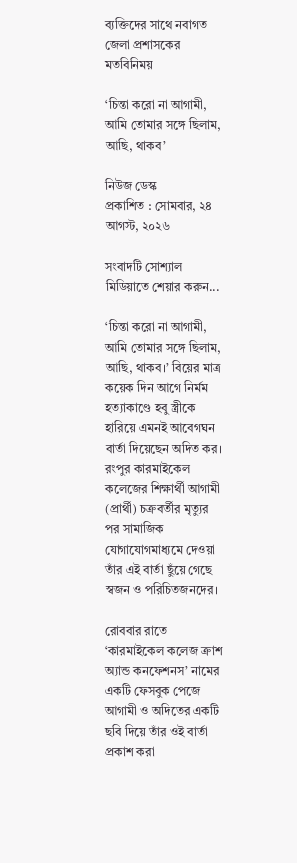ব্যক্তিদের সাথে নবাগত জেলা প্রশাসকের মতবিনিময়

‘চিন্তা করো না আগামী, আমি তোমার সঙ্গে ছিলাম, আছি, থাকব’

নিউজ ডেস্ক
প্রকাশিত : সোমবার, ২৪ আগস্ট, ২০২৬

সংবাদটি সোশ্যাল মিডিয়াতে শেয়ার করুন...

‘চিন্তা করো না আগামী, আমি তোমার সঙ্গে ছিলাম, আছি, থাকব।’ বিয়ের মাত্র কয়েক দিন আগে নির্মম হত্যাকাণ্ডে হবু স্ত্রীকে হারিয়ে এমনই আবেগঘন বার্তা দিয়েছেন অদিত কর। রংপুর কারমাইকেল কলেজের শিক্ষার্থী আগামী (প্রার্থী) চক্রবর্তীর মৃত্যুর পর সামাজিক যোগাযোগমাধ্যমে দেওয়া তাঁর এই বার্তা ছুঁয়ে গেছে স্বজন ও পরিচিতজনদের।

রোববার রাতে ‘কারমাইকেল কলেজ ক্রাশ অ্যান্ড কনফেশনস’ নামের একটি ফেসবুক পেজে আগামী ও অদিতের একটি ছবি দিয়ে তাঁর ওই বার্তা প্রকাশ করা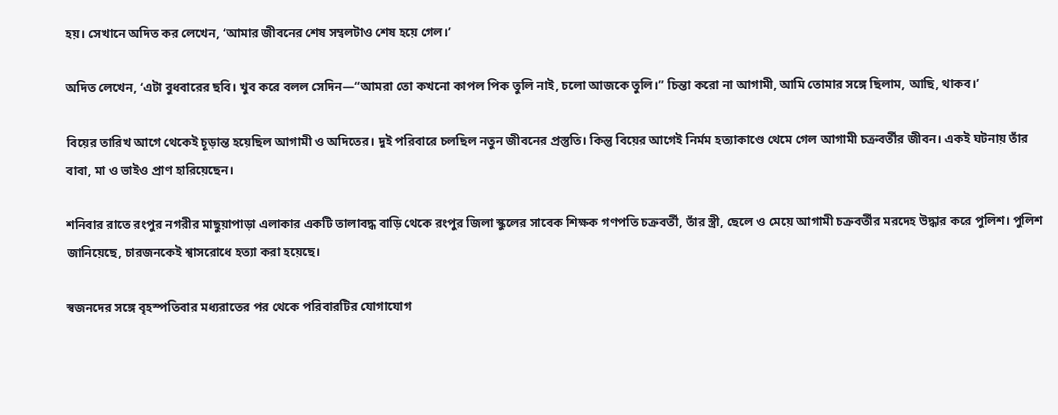হয়। সেখানে অদিত কর লেখেন, ‘আমার জীবনের শেষ সম্বলটাও শেষ হয়ে গেল।’

অদিত লেখেন, ‘এটা বুধবারের ছবি। খুব করে বলল সেদিন—“আমরা তো কখনো কাপল পিক তুলি নাই, চলো আজকে তুলি।” চিন্তা করো না আগামী, আমি তোমার সঙ্গে ছিলাম, আছি, থাকব।’

বিয়ের তারিখ আগে থেকেই চূড়ান্ত হয়েছিল আগামী ও অদিতের। দুই পরিবারে চলছিল নতুন জীবনের প্রস্তুতি। কিন্তু বিয়ের আগেই নির্মম হত্যাকাণ্ডে থেমে গেল আগামী চক্রবর্তীর জীবন। একই ঘটনায় তাঁর বাবা, মা ও ভাইও প্রাণ হারিয়েছেন।

শনিবার রাতে রংপুর নগরীর মাছুয়াপাড়া এলাকার একটি তালাবদ্ধ বাড়ি থেকে রংপুর জিলা স্কুলের সাবেক শিক্ষক গণপতি চক্রবর্তী, তাঁর স্ত্রী, ছেলে ও মেয়ে আগামী চক্রবর্তীর মরদেহ উদ্ধার করে পুলিশ। পুলিশ জানিয়েছে, চারজনকেই শ্বাসরোধে হত্যা করা হয়েছে।

স্বজনদের সঙ্গে বৃহস্পতিবার মধ্যরাতের পর থেকে পরিবারটির যোগাযোগ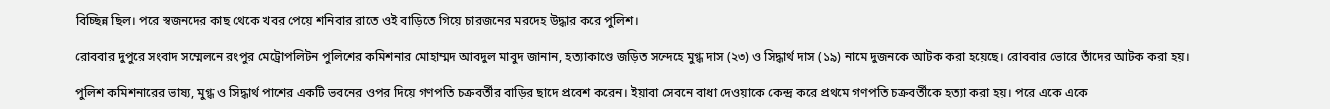বিচ্ছিন্ন ছিল। পরে স্বজনদের কাছ থেকে খবর পেয়ে শনিবার রাতে ওই বাড়িতে গিয়ে চারজনের মরদেহ উদ্ধার করে পুলিশ।

রোববার দুপুরে সংবাদ সম্মেলনে রংপুর মেট্রোপলিটন পুলিশের কমিশনার মোহাম্মদ আবদুল মাবুদ জানান, হত্যাকাণ্ডে জড়িত সন্দেহে মুগ্ধ দাস (২৩) ও সিদ্ধার্থ দাস (১৯) নামে দুজনকে আটক করা হয়েছে। রোববার ভোরে তাঁদের আটক করা হয়।

পুলিশ কমিশনারের ভাষ্য, মুগ্ধ ও সিদ্ধার্থ পাশের একটি ভবনের ওপর দিয়ে গণপতি চক্রবর্তীর বাড়ির ছাদে প্রবেশ করেন। ইয়াবা সেবনে বাধা দেওয়াকে কেন্দ্র করে প্রথমে গণপতি চক্রবর্তীকে হত্যা করা হয়। পরে একে একে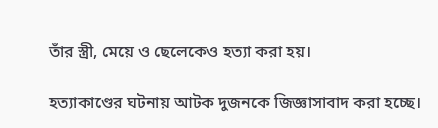তাঁর স্ত্রী, মেয়ে ও ছেলেকেও হত্যা করা হয়।

হত্যাকাণ্ডের ঘটনায় আটক দুজনকে জিজ্ঞাসাবাদ করা হচ্ছে।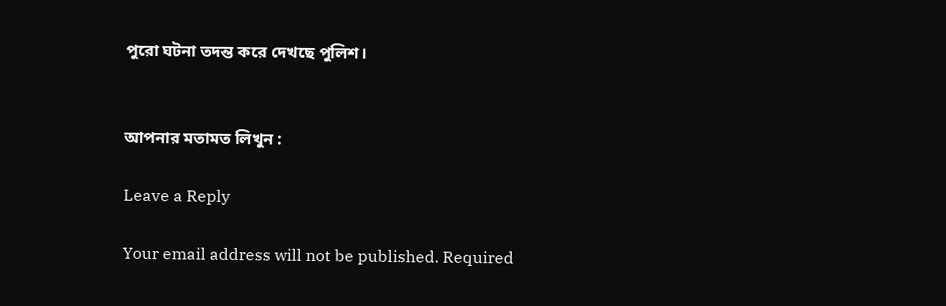পুরো ঘটনা তদন্ত করে দেখছে পুলিশ।


আপনার মতামত লিখুন :

Leave a Reply

Your email address will not be published. Required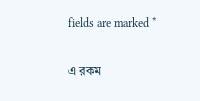fields are marked *

এ রকম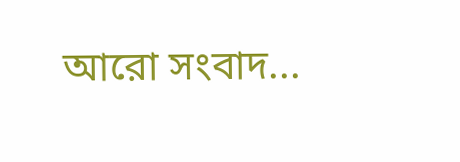আরো সংবাদ...